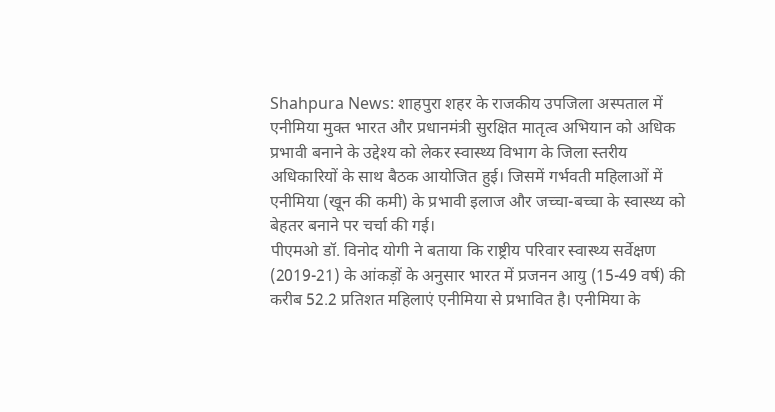Shahpura News: शाहपुरा शहर के राजकीय उपजिला अस्पताल में एनीमिया मुक्त भारत और प्रधानमंत्री सुरक्षित मातृत्व अभियान को अधिक प्रभावी बनाने के उद्देश्य को लेकर स्वास्थ्य विभाग के जिला स्तरीय अधिकारियों के साथ बैठक आयोजित हुई। जिसमें गर्भवती महिलाओं में एनीमिया (खून की कमी) के प्रभावी इलाज और जच्चा-बच्चा के स्वास्थ्य को बेहतर बनाने पर चर्चा की गई।
पीएमओ डॉ. विनोद योगी ने बताया कि राष्ट्रीय परिवार स्वास्थ्य सर्वेक्षण (2019-21) के आंकड़ों के अनुसार भारत में प्रजनन आयु (15-49 वर्ष) की करीब 52.2 प्रतिशत महिलाएं एनीमिया से प्रभावित है। एनीमिया के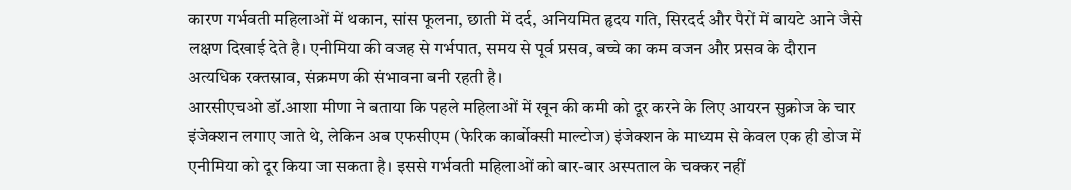कारण गर्भवती महिलाओं में थकान, सांस फूलना, छाती में दर्द, अनियमित हृदय गति, सिरदर्द और पैरों में बायटे आने जैसे लक्षण दिखाई देते है। एनीमिया की वजह से गर्भपात, समय से पूर्व प्रसव, बच्चे का कम वजन और प्रसव के दौरान अत्यधिक रक्तस्राव, संक्रमण की संभावना बनी रहती है।
आरसीएचओ डॉ.आशा मीणा ने बताया कि पहले महिलाओं में खून की कमी को दूर करने के लिए आयरन सुक्रोज के चार इंजेक्शन लगाए जाते थे, लेकिन अब एफसीएम (फेरिक कार्बोक्सी माल्टोज) इंजेक्शन के माध्यम से केवल एक ही डोज में एनीमिया को दूर किया जा सकता है। इससे गर्भवती महिलाओं को बार-बार अस्पताल के चक्कर नहीं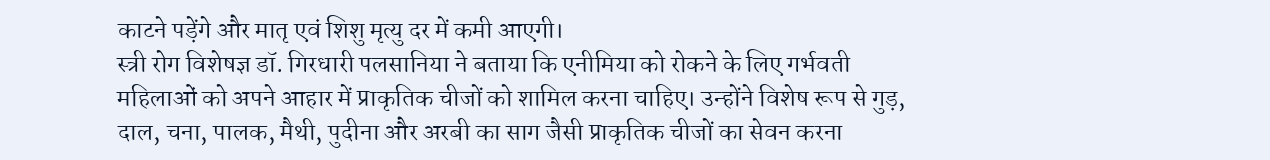काटने पड़ेंगे और मातृ एवं शिशु मृत्यु दर में कमी आएगी।
स्त्री रोग विशेषज्ञ डॉ. गिरधारी पलसानिया ने बताया कि एनीमिया को रोकने के लिए गर्भवती महिलाओं को अपने आहार में प्राकृतिक चीजों को शामिल करना चाहिए। उन्होंने विशेष रूप से गुड़, दाल, चना, पालक, मैथी, पुदीना और अरबी का साग जैसी प्राकृतिक चीजों का सेवन करना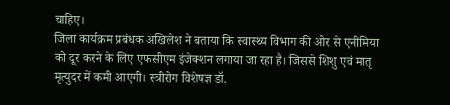चाहिए।
जिला कार्यक्रम प्रबंधक अखिलेश ने बताया कि स्वास्थ्य विभाग की ओर से एनीमिया को दूर करने के लिए एफसीएम इंजेक्शन लगाया जा रहा है। जिससे शिशु एवं मातृ मृत्युदर में कमी आएगी। स्त्रीरोग विशेषज्ञ डॉ.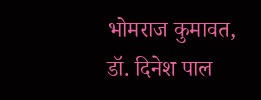भोमराज कुमावत, डॉ. दिनेश पाल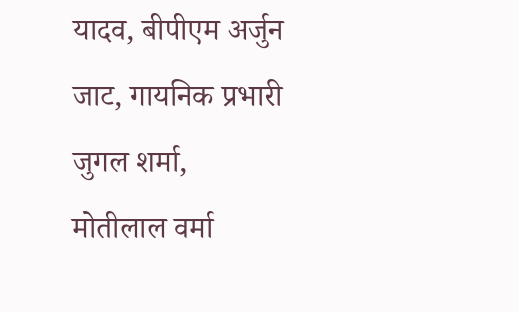यादव, बीपीएम अर्जुन जाट, गायनिक प्रभारी जुगल शर्मा, मोतीलाल वर्मा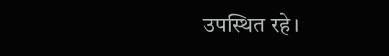उपस्थित रहे।